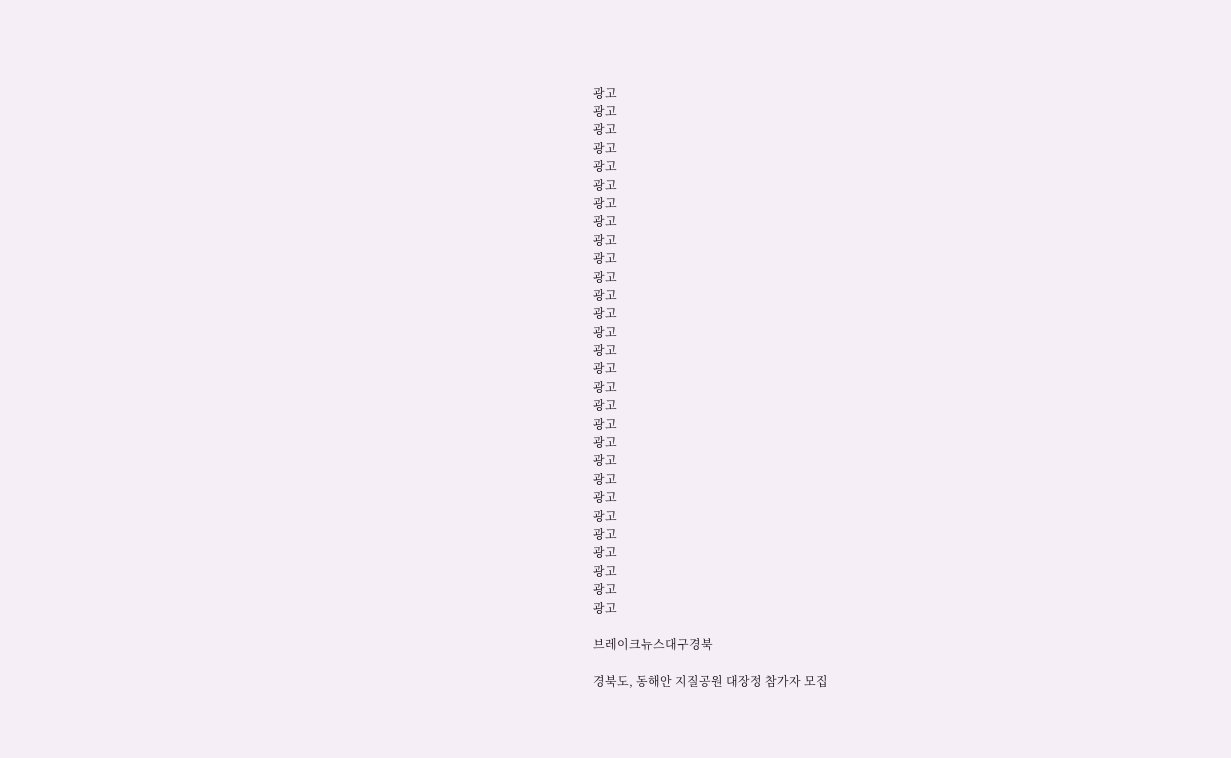광고
광고
광고
광고
광고
광고
광고
광고
광고
광고
광고
광고
광고
광고
광고
광고
광고
광고
광고
광고
광고
광고
광고
광고
광고
광고
광고
광고
광고

브레이크뉴스대구경북

경북도, 동해안 지질공원 대장정 참가자 모집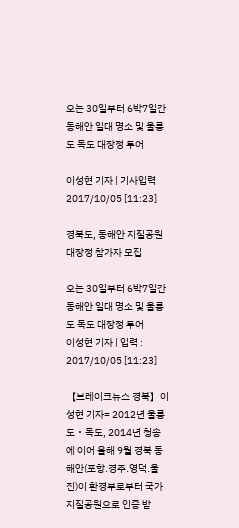오는 30일부터 6박7일간 동해안 일대 명소 및 울릉도 독도 대장정 투어

이성현 기자 | 기사입력 2017/10/05 [11:23]

경북도, 동해안 지질공원 대장정 참가자 모집

오는 30일부터 6박7일간 동해안 일대 명소 및 울릉도 독도 대장정 투어
이성현 기자 | 입력 : 2017/10/05 [11:23]

【브레이크뉴스 경북】이성현 기자= 2012년 울릉도‧독도, 2014년 청송에 이어 올해 9월 경북 동해안(포항․경주․영덕․울진)이 환경부로부터 국가지질공원으로 인증 받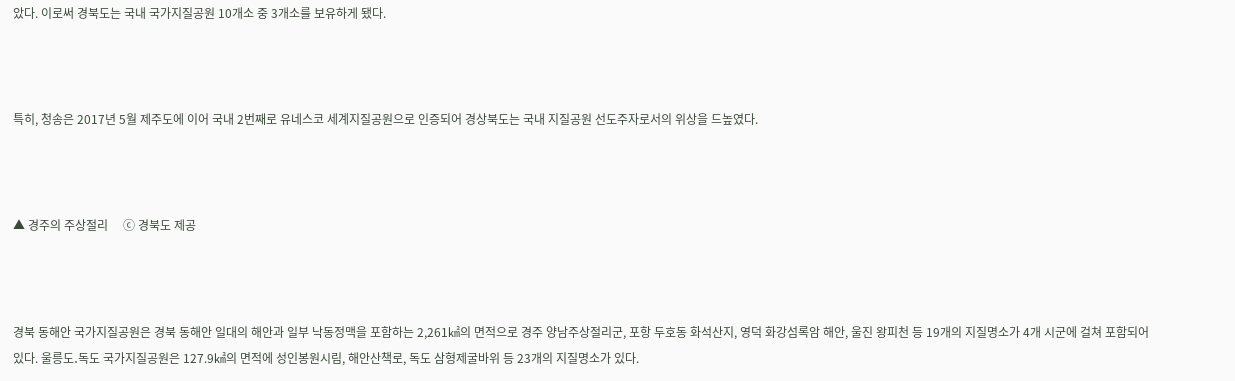았다. 이로써 경북도는 국내 국가지질공원 10개소 중 3개소를 보유하게 됐다.



특히, 청송은 2017년 5월 제주도에 이어 국내 2번째로 유네스코 세계지질공원으로 인증되어 경상북도는 국내 지질공원 선도주자로서의 위상을 드높였다.



▲ 경주의 주상절리     ⓒ 경북도 제공



경북 동해안 국가지질공원은 경북 동해안 일대의 해안과 일부 낙동정맥을 포함하는 2,261㎢의 면적으로 경주 양남주상절리군, 포항 두호동 화석산지, 영덕 화강섬록암 해안, 울진 왕피천 등 19개의 지질명소가 4개 시군에 걸쳐 포함되어 있다. 울릉도․독도 국가지질공원은 127.9㎢의 면적에 성인봉원시림, 해안산책로, 독도 삼형제굴바위 등 23개의 지질명소가 있다.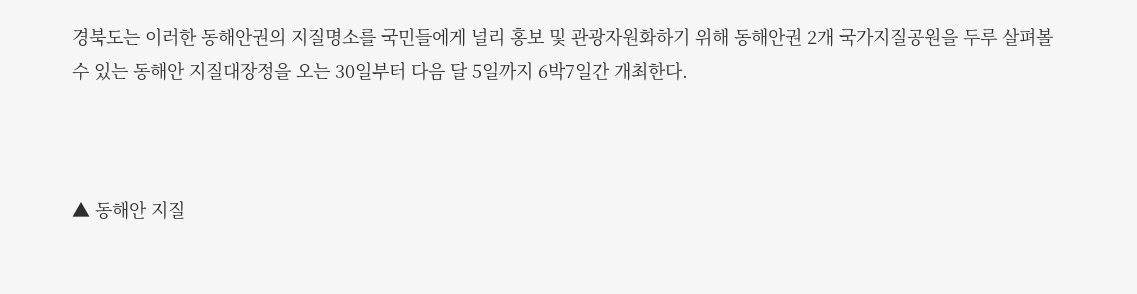경북도는 이러한 동해안권의 지질명소를 국민들에게 널리 홍보 및 관광자원화하기 위해 동해안권 2개 국가지질공원을 두루 살펴볼 수 있는 동해안 지질대장정을 오는 30일부터 다음 달 5일까지 6박7일간 개최한다.



▲ 동해안 지질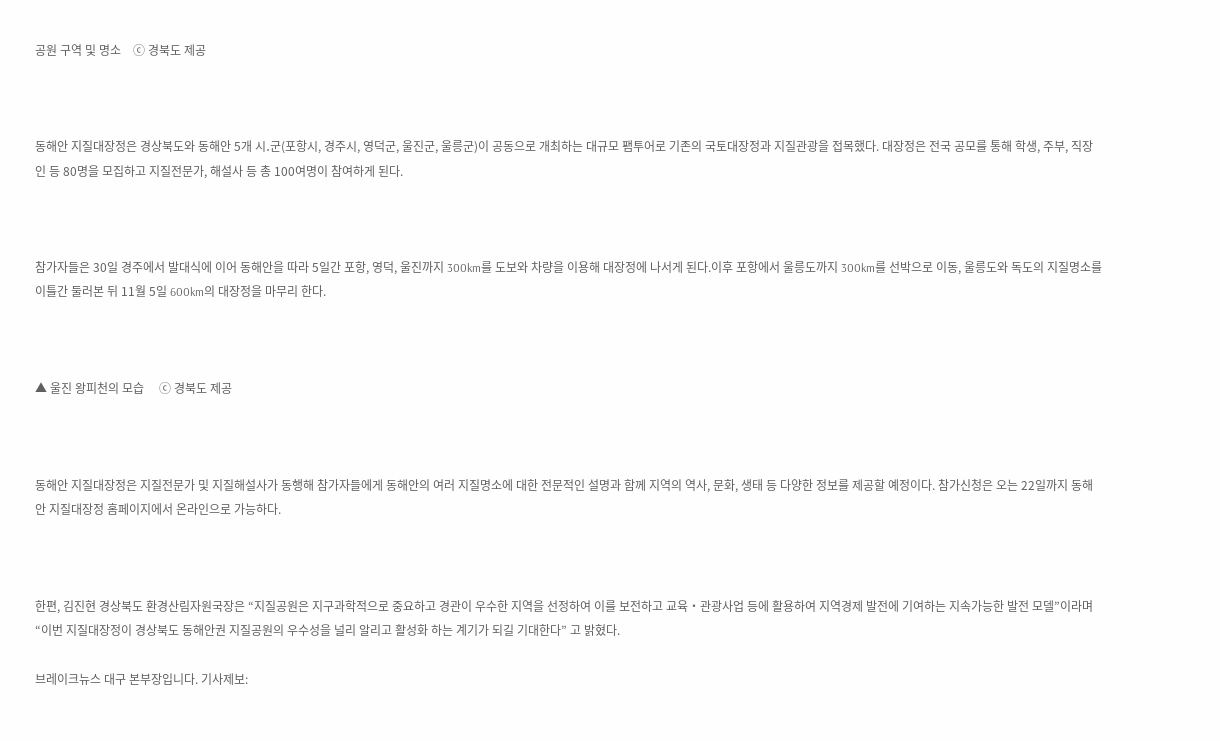공원 구역 및 명소    ⓒ 경북도 제공



동해안 지질대장정은 경상북도와 동해안 5개 시․군(포항시, 경주시, 영덕군, 울진군, 울릉군)이 공동으로 개최하는 대규모 팸투어로 기존의 국토대장정과 지질관광을 접목했다. 대장정은 전국 공모를 통해 학생, 주부, 직장인 등 80명을 모집하고 지질전문가, 해설사 등 총 100여명이 참여하게 된다.



참가자들은 30일 경주에서 발대식에 이어 동해안을 따라 5일간 포항, 영덕, 울진까지 300km를 도보와 차량을 이용해 대장정에 나서게 된다.이후 포항에서 울릉도까지 300km를 선박으로 이동, 울릉도와 독도의 지질명소를 이틀간 둘러본 뒤 11월 5일 600km의 대장정을 마무리 한다.



▲ 울진 왕피천의 모습     ⓒ 경북도 제공



동해안 지질대장정은 지질전문가 및 지질해설사가 동행해 참가자들에게 동해안의 여러 지질명소에 대한 전문적인 설명과 함께 지역의 역사, 문화, 생태 등 다양한 정보를 제공할 예정이다. 참가신청은 오는 22일까지 동해안 지질대장정 홈페이지에서 온라인으로 가능하다.



한편, 김진현 경상북도 환경산림자원국장은 “지질공원은 지구과학적으로 중요하고 경관이 우수한 지역을 선정하여 이를 보전하고 교육‧관광사업 등에 활용하여 지역경제 발전에 기여하는 지속가능한 발전 모델”이라며“이번 지질대장정이 경상북도 동해안권 지질공원의 우수성을 널리 알리고 활성화 하는 계기가 되길 기대한다” 고 밝혔다.

브레이크뉴스 대구 본부장입니다. 기사제보: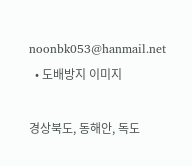noonbk053@hanmail.net
  • 도배방지 이미지

경상북도, 동해안, 독도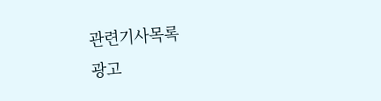관련기사목록
광고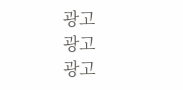광고
광고
광고